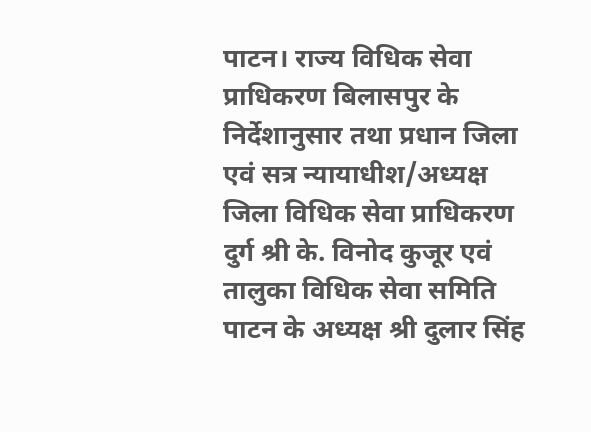पाटन। राज्य विधिक सेवा प्राधिकरण बिलासपुर के निर्देशानुसार तथा प्रधान जिला एवं सत्र न्यायाधीश/अध्यक्ष जिला विधिक सेवा प्राधिकरण दुर्ग श्री के. विनोद कुजूर एवं तालुका विधिक सेवा समिति पाटन के अध्यक्ष श्री दुलार सिंह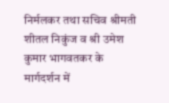निर्मलकर तथा सचिव श्रीमती शीतल निकुंज व श्री उमेश कुमार भागवतकर के मार्गदर्शन में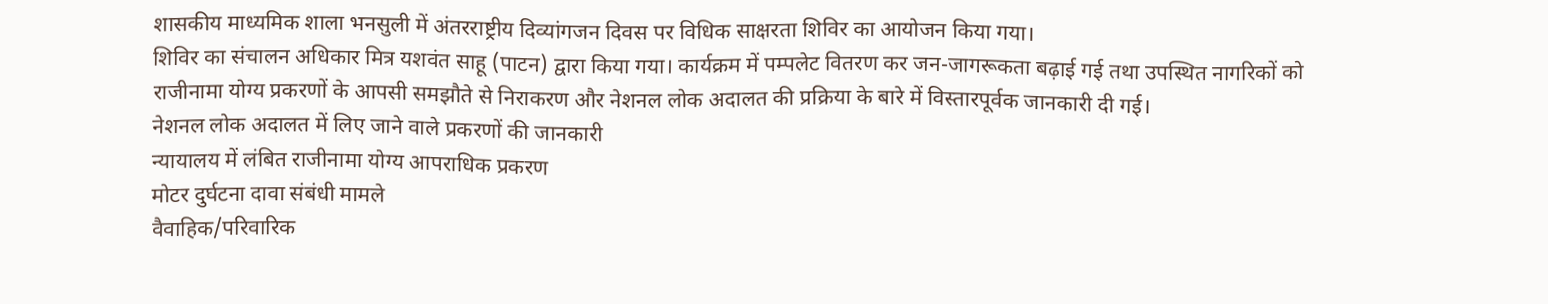शासकीय माध्यमिक शाला भनसुली में अंतरराष्ट्रीय दिव्यांगजन दिवस पर विधिक साक्षरता शिविर का आयोजन किया गया।
शिविर का संचालन अधिकार मित्र यशवंत साहू (पाटन) द्वारा किया गया। कार्यक्रम में पम्पलेट वितरण कर जन-जागरूकता बढ़ाई गई तथा उपस्थित नागरिकों को राजीनामा योग्य प्रकरणों के आपसी समझौते से निराकरण और नेशनल लोक अदालत की प्रक्रिया के बारे में विस्तारपूर्वक जानकारी दी गई।
नेशनल लोक अदालत में लिए जाने वाले प्रकरणों की जानकारी
न्यायालय में लंबित राजीनामा योग्य आपराधिक प्रकरण
मोटर दुर्घटना दावा संबंधी मामले
वैवाहिक/परिवारिक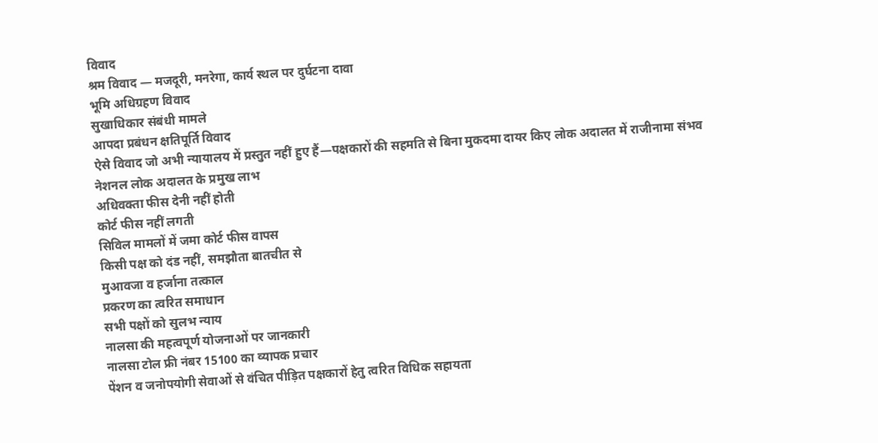विवाद
श्रम विवाद — मजदूरी, मनरेगा, कार्य स्थल पर दुर्घटना दावा
भूमि अधिग्रहण विवाद
सुखाधिकार संबंधी मामले
आपदा प्रबंधन क्षतिपूर्ति विवाद
ऐसे विवाद जो अभी न्यायालय में प्रस्तुत नहीं हुए हैं—पक्षकारों की सहमति से बिना मुकदमा दायर किए लोक अदालत में राजीनामा संभव
नेशनल लोक अदालत के प्रमुख लाभ
अधिवक्ता फीस देनी नहीं होती
कोर्ट फीस नहीं लगती
सिविल मामलों में जमा कोर्ट फीस वापस
किसी पक्ष को दंड नहीं, समझौता बातचीत से
मुआवजा व हर्जाना तत्काल
प्रकरण का त्वरित समाधान
सभी पक्षों को सुलभ न्याय
नालसा की महत्वपूर्ण योजनाओं पर जानकारी
नालसा टोल फ्री नंबर 15100 का व्यापक प्रचार
पेंशन व जनोपयोगी सेवाओं से वंचित पीड़ित पक्षकारों हेतु त्वरित विधिक सहायता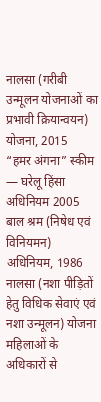नालसा (गरीबी उन्मूलन योजनाओं का प्रभावी क्रियान्वयन) योजना, 2015
“हमर अंगना” स्कीम — घरेलू हिंसा अधिनियम 2005
बाल श्रम (निषेध एवं विनियमन) अधिनियम, 1986
नालसा (नशा पीड़ितों हेतु विधिक सेवाएं एवं नशा उन्मूलन) योजना
महिलाओं के अधिकारों से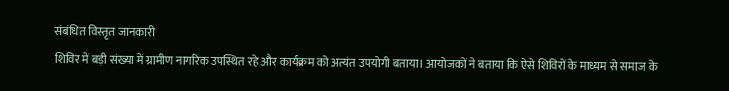संबंधित विस्तृत जानकारी
शिविर में बड़ी संख्या में ग्रामीण नागरिक उपस्थित रहे और कार्यक्रम को अत्यंत उपयोगी बताया। आयोजकों ने बताया कि ऐसे शिविरों के माध्यम से समाज के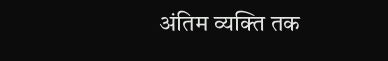अंतिम व्यक्ति तक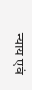न्याय एवं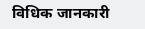विधिक जानकारी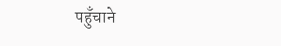पहुँचाने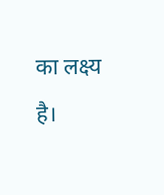का लक्ष्य है।